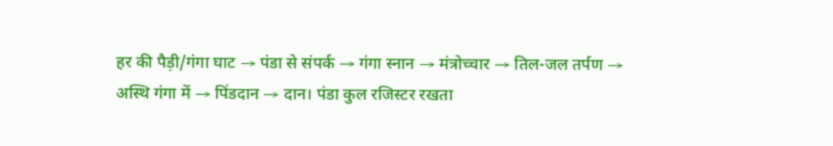हर की पैड़ी/गंगा घाट → पंडा से संपर्क → गंगा स्नान → मंत्रोच्चार → तिल-जल तर्पण → अस्थि गंगा में → पिंडदान → दान। पंडा कुल रजिस्टर रखता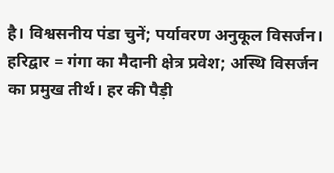है। विश्वसनीय पंडा चुनें; पर्यावरण अनुकूल विसर्जन।
हरिद्वार = गंगा का मैदानी क्षेत्र प्रवेश; अस्थि विसर्जन का प्रमुख तीर्थ। हर की पैड़ी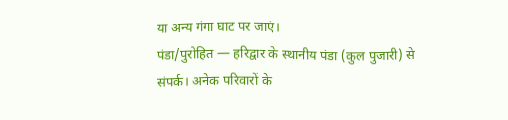या अन्य गंगा घाट पर जाएं।
पंडा/पुरोहित — हरिद्वार के स्थानीय पंडा (कुल पुजारी) से संपर्क। अनेक परिवारों के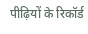पीढ़ियों के रिकॉर्ड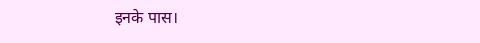इनके पास।